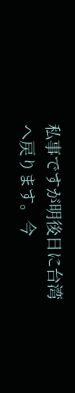私事ですが明後日に台湾へ戻ります。今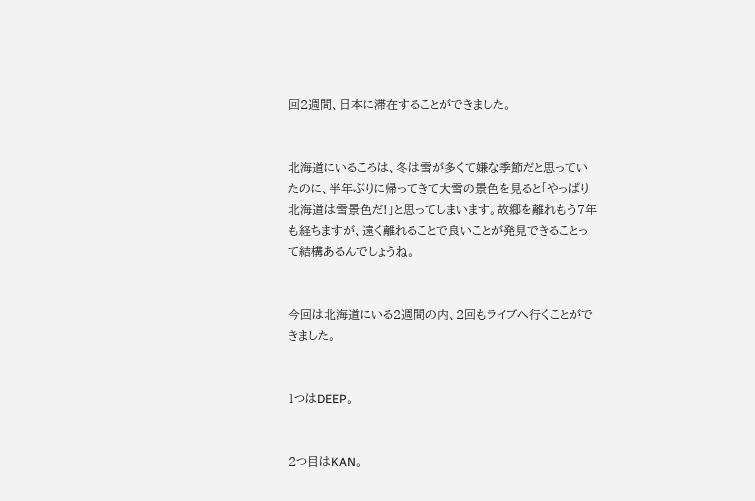回2週間、日本に滞在することができました。


北海道にいるころは、冬は雪が多くて嫌な季節だと思っていたのに、半年ぶりに帰ってきて大雪の景色を見ると「やっぱり北海道は雪景色だ!」と思ってしまいます。故郷を離れもう7年も経ちますが、遠く離れることで良いことが発見できることって結構あるんでしょうね。


今回は北海道にいる2週間の内、2回もライブへ行くことができました。


1つはDEEP。


2つ目はKAN。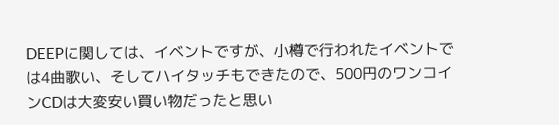DEEPに関しては、イベントですが、小樽で行われたイベントでは4曲歌い、そしてハイタッチもできたので、500円のワンコインCDは大変安い買い物だったと思い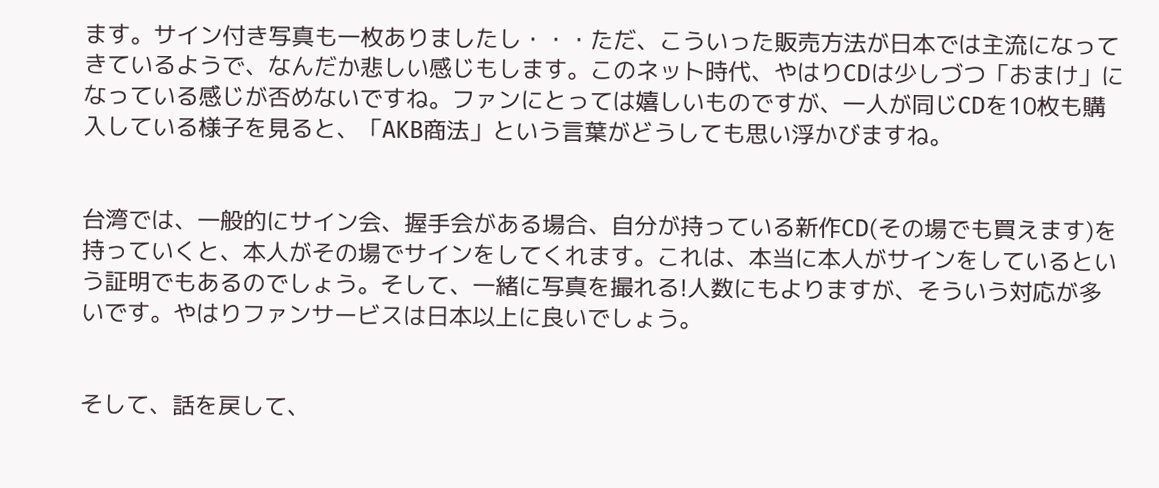ます。サイン付き写真も一枚ありましたし・・・ただ、こういった販売方法が日本では主流になってきているようで、なんだか悲しい感じもします。このネット時代、やはりCDは少しづつ「おまけ」になっている感じが否めないですね。ファンにとっては嬉しいものですが、一人が同じCDを10枚も購入している様子を見ると、「AKB商法」という言葉がどうしても思い浮かびますね。


台湾では、一般的にサイン会、握手会がある場合、自分が持っている新作CD(その場でも買えます)を持っていくと、本人がその場でサインをしてくれます。これは、本当に本人がサインをしているという証明でもあるのでしょう。そして、一緒に写真を撮れる!人数にもよりますが、そういう対応が多いです。やはりファンサービスは日本以上に良いでしょう。


そして、話を戻して、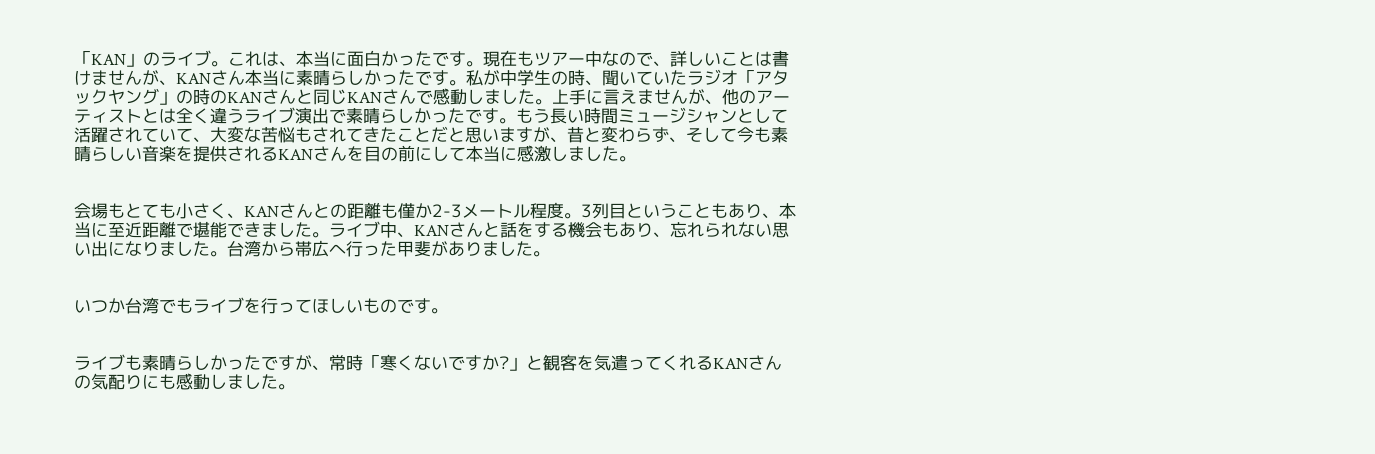「KAN」のライブ。これは、本当に面白かったです。現在もツアー中なので、詳しいことは書けませんが、KANさん本当に素晴らしかったです。私が中学生の時、聞いていたラジオ「アタックヤング」の時のKANさんと同じKANさんで感動しました。上手に言えませんが、他のアーティストとは全く違うライブ演出で素晴らしかったです。もう長い時間ミュージシャンとして活躍されていて、大変な苦悩もされてきたことだと思いますが、昔と変わらず、そして今も素晴らしい音楽を提供されるKANさんを目の前にして本当に感激しました。


会場もとても小さく、KANさんとの距離も僅か2-3メートル程度。3列目ということもあり、本当に至近距離で堪能できました。ライブ中、KANさんと話をする機会もあり、忘れられない思い出になりました。台湾から帯広へ行った甲斐がありました。


いつか台湾でもライブを行ってほしいものです。


ライブも素晴らしかったですが、常時「寒くないですか?」と観客を気遣ってくれるKANさんの気配りにも感動しました。